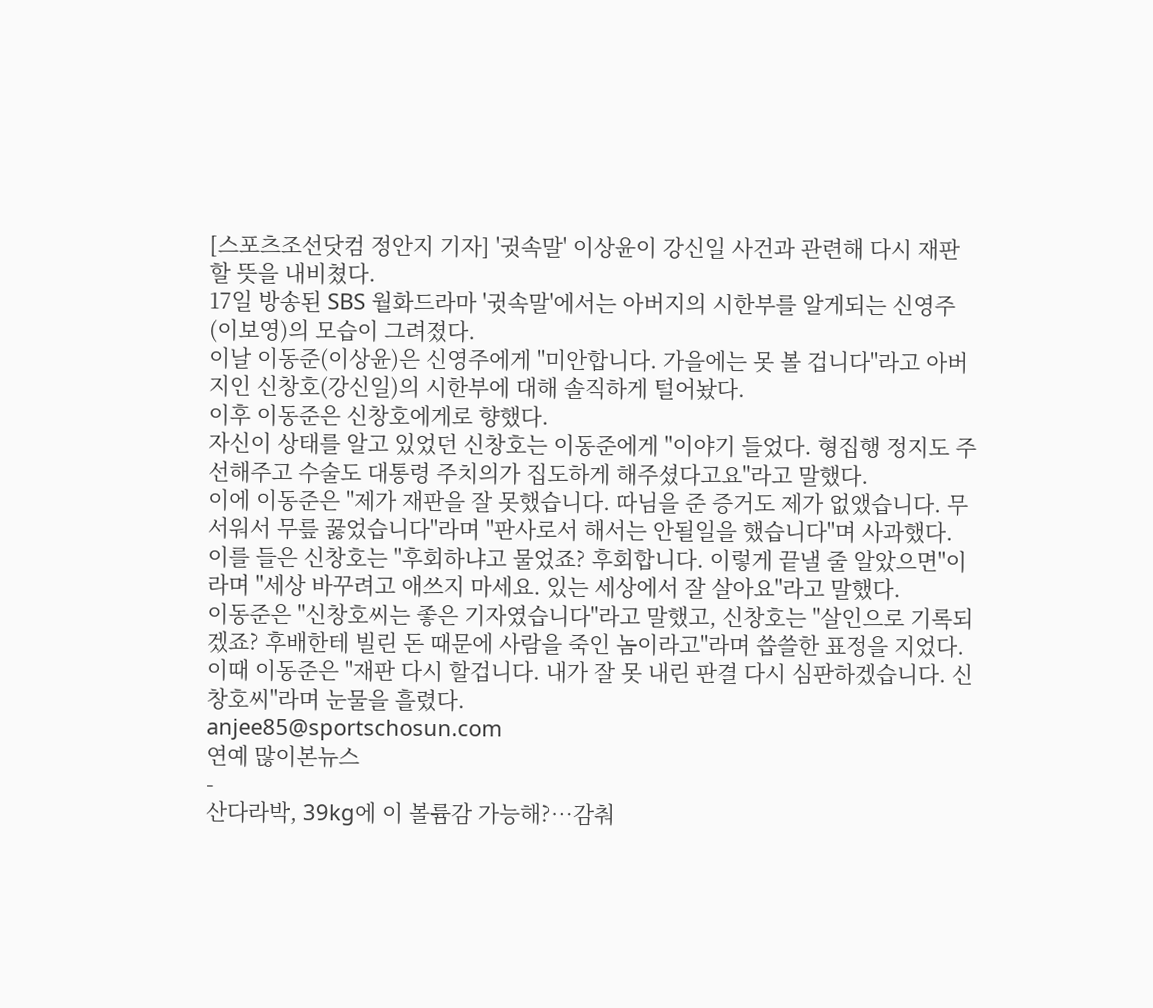[스포츠조선닷컴 정안지 기자] '귓속말' 이상윤이 강신일 사건과 관련해 다시 재판할 뜻을 내비쳤다.
17일 방송된 SBS 월화드라마 '귓속말'에서는 아버지의 시한부를 알게되는 신영주(이보영)의 모습이 그려졌다.
이날 이동준(이상윤)은 신영주에게 "미안합니다. 가을에는 못 볼 겁니다"라고 아버지인 신창호(강신일)의 시한부에 대해 솔직하게 털어놨다.
이후 이동준은 신창호에게로 향했다.
자신이 상태를 알고 있었던 신창호는 이동준에게 "이야기 들었다. 형집행 정지도 주선해주고 수술도 대통령 주치의가 집도하게 해주셨다고요"라고 말했다.
이에 이동준은 "제가 재판을 잘 못했습니다. 따님을 준 증거도 제가 없앴습니다. 무서워서 무릎 꿇었습니다"라며 "판사로서 해서는 안될일을 했습니다"며 사과했다.
이를 들은 신창호는 "후회하냐고 물었죠? 후회합니다. 이렇게 끝낼 줄 알았으면"이라며 "세상 바꾸려고 애쓰지 마세요. 있는 세상에서 잘 살아요"라고 말했다.
이동준은 "신창호씨는 좋은 기자였습니다"라고 말했고, 신창호는 "살인으로 기록되겠죠? 후배한테 빌린 돈 때문에 사람을 죽인 놈이라고"라며 씁쓸한 표정을 지었다.
이때 이동준은 "재판 다시 할겁니다. 내가 잘 못 내린 판결 다시 심판하겠습니다. 신창호씨"라며 눈물을 흘렸다.
anjee85@sportschosun.com
연예 많이본뉴스
-
산다라박, 39kg에 이 볼륨감 가능해?…감춰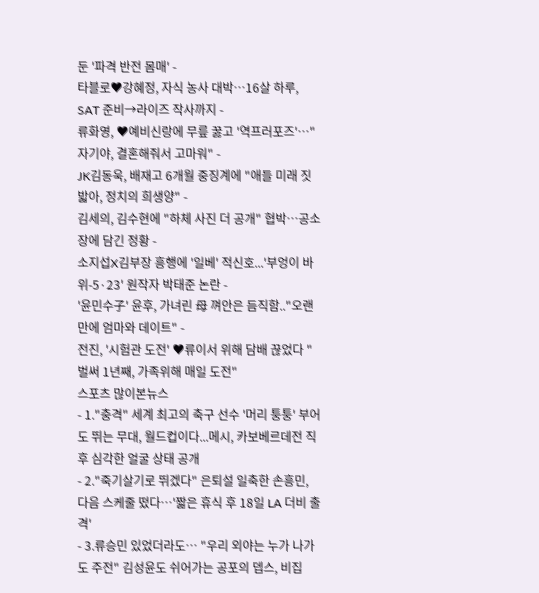둔 '파격 반전 몸매' -
타블로♥강혜정, 자식 농사 대박…16살 하루, SAT 준비→라이즈 작사까지 -
류화영, ♥예비신랑에 무릎 꿇고 '역프러포즈'…"자기야, 결혼해줘서 고마워" -
JK김동욱, 배재고 6개월 중징계에 "애들 미래 짓밟아, 정치의 희생양" -
김세의, 김수현에 "하체 사진 더 공개" 협박…공소장에 담긴 정황 -
소지섭X김부장 흥행에 '일베' 적신호...'부엉이 바위-5·23' 원작자 박태준 논란 -
'윤민수子' 윤후, 가녀린 母 껴안은 듬직함.."오랜만에 엄마와 데이트" -
전진, '시험관 도전' ♥류이서 위해 담배 끊었다 "벌써 1년째, 가족위해 매일 도전"
스포츠 많이본뉴스
- 1."충격" 세계 최고의 축구 선수 '머리 퉁퉁' 부어도 뛰는 무대, 월드컵이다...메시, 카보베르데전 직후 심각한 얼굴 상태 공개
- 2."죽기살기로 뛰겠다" 은퇴설 일축한 손흥민, 다음 스케줄 떴다…'짧은 휴식 후 18일 LA 더비 출격'
- 3.류승민 있었더라도… "우리 외야는 누가 나가도 주전" 김성윤도 쉬어가는 공포의 뎁스, 비집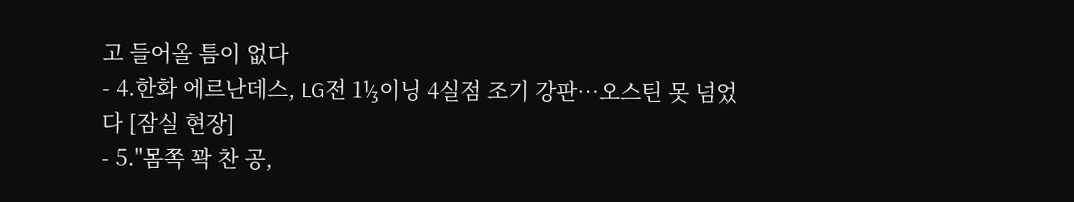고 들어올 틈이 없다
- 4.한화 에르난데스, LG전 1⅓이닝 4실점 조기 강판…오스틴 못 넘었다 [잠실 현장]
- 5."몸쪽 꽉 찬 공,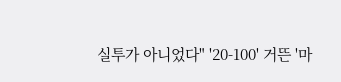실투가 아니었다" '20-100' 거뜬 '마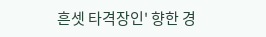흔셋 타격장인' 향한 경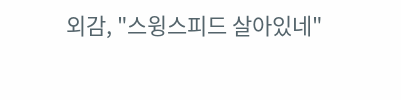외감, "스윙스피드 살아있네"